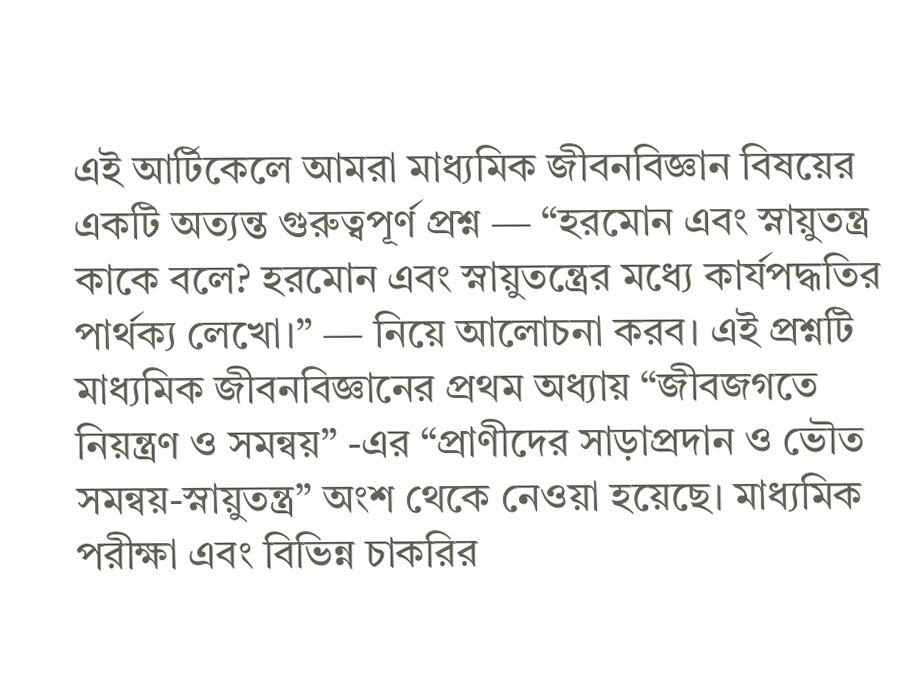এই আর্টিকেলে আমরা মাধ্যমিক জীবনবিজ্ঞান বিষয়ের একটি অত্যন্ত গুরুত্বপূর্ণ প্রশ্ন — “হরমোন এবং স্নায়ুতন্ত্র কাকে বলে? হরমোন এবং স্নায়ুতন্ত্রের মধ্যে কার্যপদ্ধতির পার্থক্য লেখো।” — নিয়ে আলোচনা করব। এই প্রশ্নটি মাধ্যমিক জীবনবিজ্ঞানের প্রথম অধ্যায় “জীবজগতে নিয়ন্ত্রণ ও সমন্বয়” -এর “প্রাণীদের সাড়াপ্রদান ও ভৌত সমন্বয়-স্নায়ুতন্ত্র” অংশ থেকে নেওয়া হয়েছে। মাধ্যমিক পরীক্ষা এবং বিভিন্ন চাকরির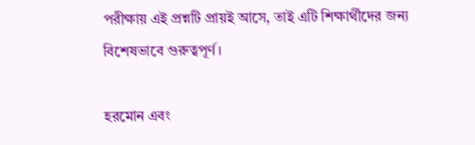পরীক্ষায় এই প্রশ্নটি প্রায়ই আসে, তাই এটি শিক্ষার্থীদের জন্য বিশেষভাবে গুরুত্বপূর্ণ।

হরমোন এবং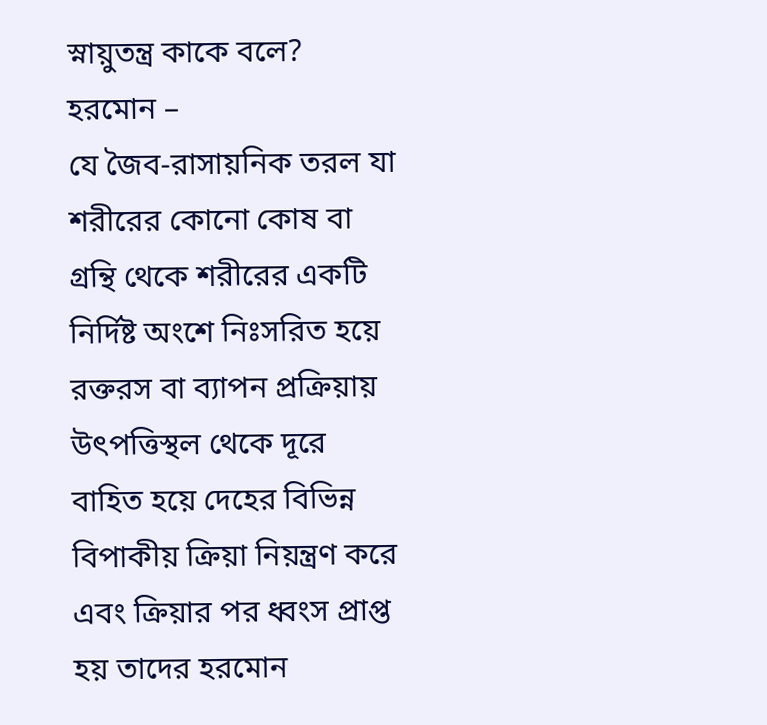স্নায়ুতন্ত্র কাকে বলে?
হরমোন –
যে জৈব-রাসায়নিক তরল যা শরীরের কোনো কোষ বা গ্রন্থি থেকে শরীরের একটি নির্দিষ্ট অংশে নিঃসরিত হয়ে রক্তরস বা ব্যাপন প্রক্রিয়ায় উৎপত্তিস্থল থেকে দূরে বাহিত হয়ে দেহের বিভিন্ন বিপাকীয় ক্রিয়া নিয়ন্ত্রণ করে এবং ক্রিয়ার পর ধ্বংস প্রাপ্ত হয় তাদের হরমোন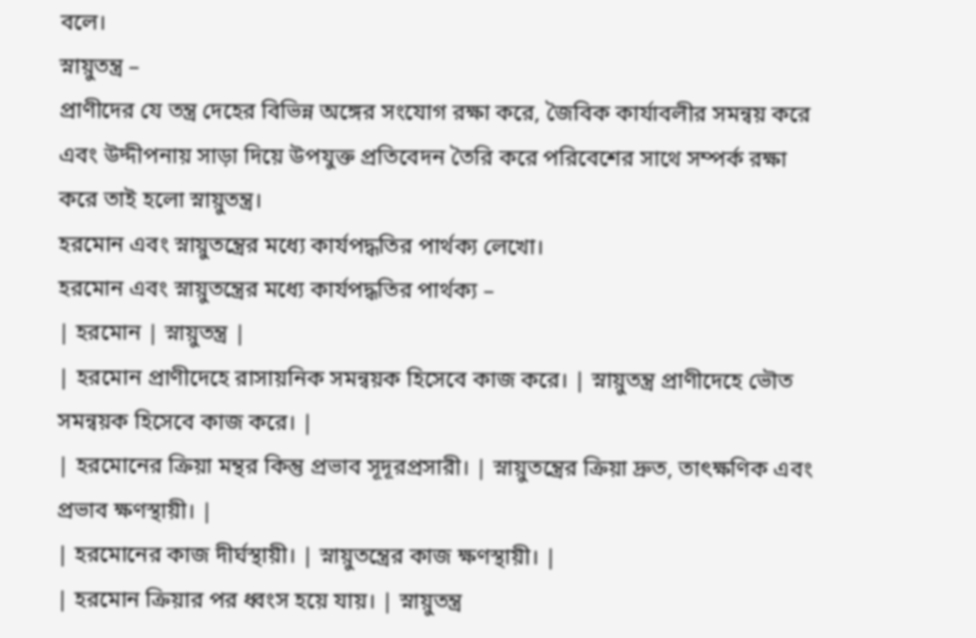বলে।
স্নায়ুতন্ত্র –
প্রাণীদের যে তন্ত্র দেহের বিভিন্ন অঙ্গের সংযোগ রক্ষা করে, জৈবিক কার্যাবলীর সমন্বয় করে এবং উদ্দীপনায় সাড়া দিয়ে উপযুক্ত প্রতিবেদন তৈরি করে পরিবেশের সাথে সম্পর্ক রক্ষা করে তাই হলো স্নায়ুতন্ত্র।
হরমোন এবং স্নায়ুতন্ত্রের মধ্যে কার্যপদ্ধতির পার্থক্য লেখো।
হরমোন এবং স্নায়ুতন্ত্রের মধ্যে কার্যপদ্ধতির পার্থক্য –
| হরমোন | স্নায়ুতন্ত্র |
| হরমোন প্রাণীদেহে রাসায়নিক সমন্বয়ক হিসেবে কাজ করে। | স্নায়ুতন্ত্র প্রাণীদেহে ভৌত সমন্বয়ক হিসেবে কাজ করে। |
| হরমোনের ক্রিয়া মন্থর কিন্তু প্রভাব সূদূরপ্রসারী। | স্নায়ুতন্ত্রের ক্রিয়া দ্রুত, তাৎক্ষণিক এবং প্রভাব ক্ষণস্থায়ী। |
| হরমোনের কাজ দীর্ঘস্থায়ী। | স্নায়ুতন্ত্রের কাজ ক্ষণস্থায়ী। |
| হরমোন ক্রিয়ার পর ধ্বংস হয়ে যায়। | স্নায়ুতন্ত্র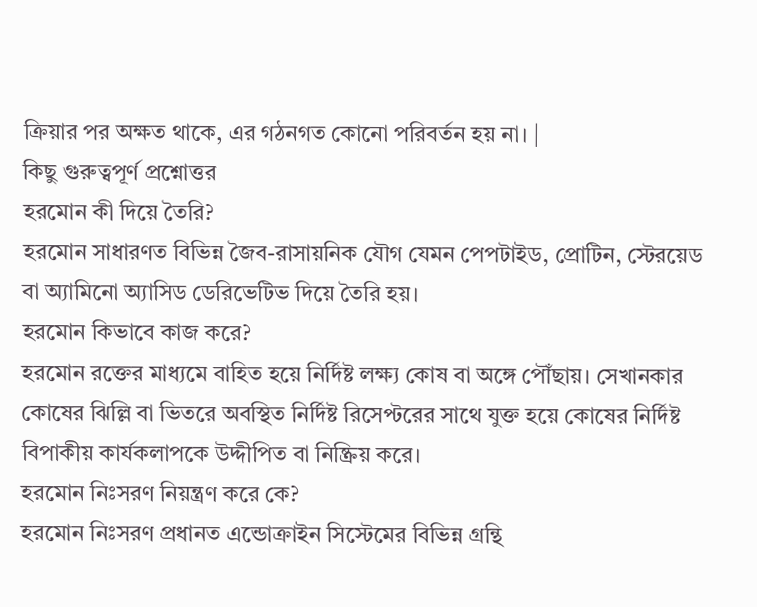ক্রিয়ার পর অক্ষত থাকে, এর গঠনগত কোনো পরিবর্তন হয় না। |
কিছু গুরুত্বপূর্ণ প্রশ্নোত্তর
হরমোন কী দিয়ে তৈরি?
হরমোন সাধারণত বিভিন্ন জৈব-রাসায়নিক যৌগ যেমন পেপটাইড, প্রোটিন, স্টেরয়েড বা অ্যামিনো অ্যাসিড ডেরিভেটিভ দিয়ে তৈরি হয়।
হরমোন কিভাবে কাজ করে?
হরমোন রক্তের মাধ্যমে বাহিত হয়ে নির্দিষ্ট লক্ষ্য কোষ বা অঙ্গে পৌঁছায়। সেখানকার কোষের ঝিল্লি বা ভিতরে অবস্থিত নির্দিষ্ট রিসেপ্টরের সাথে যুক্ত হয়ে কোষের নির্দিষ্ট বিপাকীয় কার্যকলাপকে উদ্দীপিত বা নিষ্ক্রিয় করে।
হরমোন নিঃসরণ নিয়ন্ত্রণ করে কে?
হরমোন নিঃসরণ প্রধানত এন্ডোক্রাইন সিস্টেমের বিভিন্ন গ্রন্থি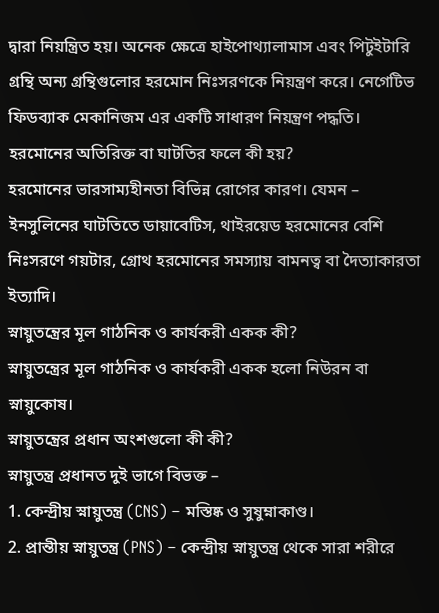দ্বারা নিয়ন্ত্রিত হয়। অনেক ক্ষেত্রে হাইপোথ্যালামাস এবং পিটুইটারি গ্রন্থি অন্য গ্রন্থিগুলোর হরমোন নিঃসরণকে নিয়ন্ত্রণ করে। নেগেটিভ ফিডব্যাক মেকানিজম এর একটি সাধারণ নিয়ন্ত্রণ পদ্ধতি।
হরমোনের অতিরিক্ত বা ঘাটতির ফলে কী হয়?
হরমোনের ভারসাম্যহীনতা বিভিন্ন রোগের কারণ। যেমন – ইনসুলিনের ঘাটতিতে ডায়াবেটিস, থাইরয়েড হরমোনের বেশি নিঃসরণে গয়টার, গ্রোথ হরমোনের সমস্যায় বামনত্ব বা দৈত্যাকারতা ইত্যাদি।
স্নায়ুতন্ত্রের মূল গাঠনিক ও কার্যকরী একক কী?
স্নায়ুতন্ত্রের মূল গাঠনিক ও কার্যকরী একক হলো নিউরন বা স্নায়ুকোষ।
স্নায়ুতন্ত্রের প্রধান অংশগুলো কী কী?
স্নায়ুতন্ত্র প্রধানত দুই ভাগে বিভক্ত –
1. কেন্দ্রীয় স্নায়ুতন্ত্র (CNS) – মস্তিষ্ক ও সুষুম্নাকাণ্ড।
2. প্রান্তীয় স্নায়ুতন্ত্র (PNS) – কেন্দ্রীয় স্নায়ুতন্ত্র থেকে সারা শরীরে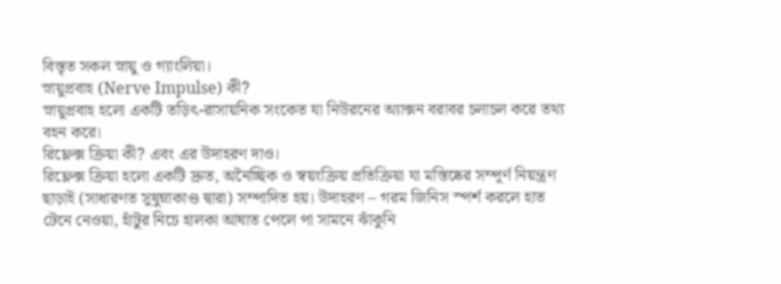বিস্তৃত সকল স্নায়ু ও গ্যাংলিয়া।
স্নায়ুপ্রবাহ (Nerve Impulse) কী?
স্নায়ুপ্রবাহ হলো একটি তড়িৎ-রাসায়নিক সংকেত যা নিউরনের অ্যাক্সন বরাবর চলাচল করে তথ্য বহন করে।
রিফ্লেক্স ক্রিয়া কী? এবং এর উদাহরণ দাও।
রিফ্লেক্স ক্রিয়া হলো একটি দ্রুত, অনৈচ্ছিক ও স্বয়ংক্রিয় প্রতিক্রিয়া যা মস্তিষ্কের সম্পূর্ণ নিয়ন্ত্রণ ছাড়াই (সাধারণত সুষুম্নাকাণ্ড দ্বারা) সম্পাদিত হয়। উদাহরণ – গরম জিনিস স্পর্শ করলে হাত টেনে নেওয়া, হাঁটুর নিচে হালকা আঘাত পেলে পা সামনে ঝাঁকুনি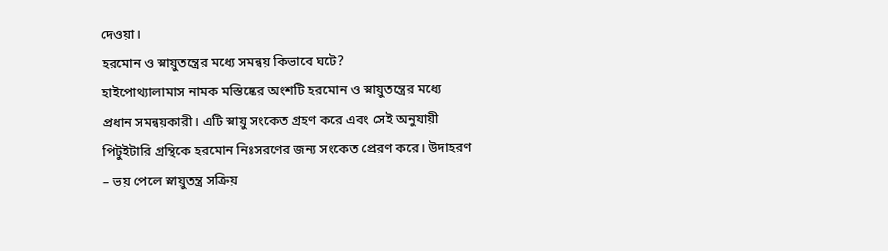দেওয়া।
হরমোন ও স্নায়ুতন্ত্রের মধ্যে সমন্বয় কিভাবে ঘটে?
হাইপোথ্যালামাস নামক মস্তিষ্কের অংশটি হরমোন ও স্নায়ুতন্ত্রের মধ্যে প্রধান সমন্বয়কারী। এটি স্নায়ু সংকেত গ্রহণ করে এবং সেই অনুযায়ী পিটুইটারি গ্রন্থিকে হরমোন নিঃসরণের জন্য সংকেত প্রেরণ করে। উদাহরণ – ভয় পেলে স্নায়ুতন্ত্র সক্রিয়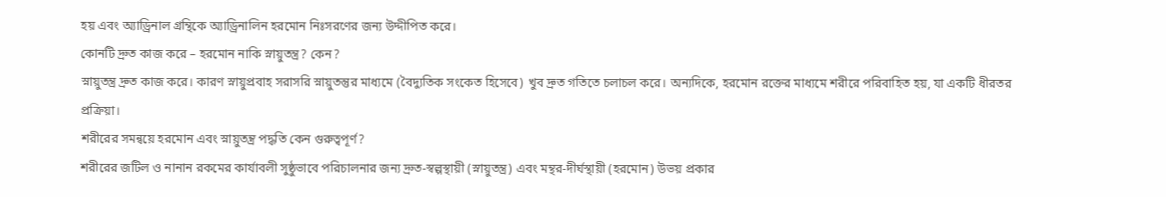হয় এবং অ্যাড্রিনাল গ্রন্থিকে অ্যাড্রিনালিন হরমোন নিঃসরণের জন্য উদ্দীপিত করে।
কোনটি দ্রুত কাজ করে – হরমোন নাকি স্নায়ুতন্ত্র? কেন?
স্নায়ুতন্ত্র দ্রুত কাজ করে। কারণ স্নায়ুপ্রবাহ সরাসরি স্নায়ুতন্তুর মাধ্যমে (বৈদ্যুতিক সংকেত হিসেবে) খুব দ্রুত গতিতে চলাচল করে। অন্যদিকে, হরমোন রক্তের মাধ্যমে শরীরে পরিবাহিত হয়, যা একটি ধীরতর প্রক্রিয়া।
শরীরের সমন্বয়ে হরমোন এবং স্নায়ুতন্ত্র পদ্ধতি কেন গুরুত্বপূর্ণ?
শরীরের জটিল ও নানান রকমের কার্যাবলী সুষ্ঠুভাবে পরিচালনার জন্য দ্রুত-স্বল্পস্থায়ী (স্নায়ুতন্ত্র) এবং মন্থর-দীর্ঘস্থায়ী (হরমোন) উভয় প্রকার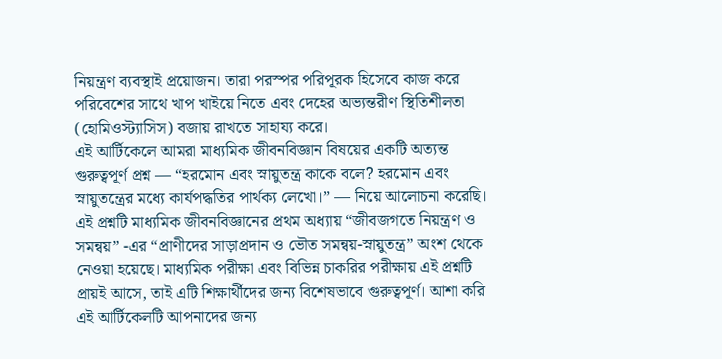নিয়ন্ত্রণ ব্যবস্থাই প্রয়োজন। তারা পরস্পর পরিপূরক হিসেবে কাজ করে পরিবেশের সাথে খাপ খাইয়ে নিতে এবং দেহের অভ্যন্তরীণ স্থিতিশীলতা (হোমিওস্ট্যাসিস) বজায় রাখতে সাহায্য করে।
এই আর্টিকেলে আমরা মাধ্যমিক জীবনবিজ্ঞান বিষয়ের একটি অত্যন্ত গুরুত্বপূর্ণ প্রশ্ন — “হরমোন এবং স্নায়ুতন্ত্র কাকে বলে? হরমোন এবং স্নায়ুতন্ত্রের মধ্যে কার্যপদ্ধতির পার্থক্য লেখো।” — নিয়ে আলোচনা করেছি। এই প্রশ্নটি মাধ্যমিক জীবনবিজ্ঞানের প্রথম অধ্যায় “জীবজগতে নিয়ন্ত্রণ ও সমন্বয়” -এর “প্রাণীদের সাড়াপ্রদান ও ভৌত সমন্বয়-স্নায়ুতন্ত্র” অংশ থেকে নেওয়া হয়েছে। মাধ্যমিক পরীক্ষা এবং বিভিন্ন চাকরির পরীক্ষায় এই প্রশ্নটি প্রায়ই আসে, তাই এটি শিক্ষার্থীদের জন্য বিশেষভাবে গুরুত্বপূর্ণ। আশা করি এই আর্টিকেলটি আপনাদের জন্য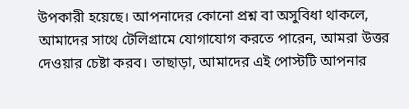উপকারী হয়েছে। আপনাদের কোনো প্রশ্ন বা অসুবিধা থাকলে, আমাদের সাথে টেলিগ্রামে যোগাযোগ করতে পারেন, আমরা উত্তর দেওয়ার চেষ্টা করব। তাছাড়া, আমাদের এই পোস্টটি আপনার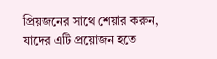প্রিয়জনের সাথে শেয়ার করুন, যাদের এটি প্রয়োজন হতে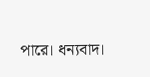পারে। ধন্যবাদ।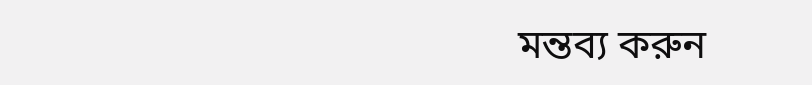মন্তব্য করুন